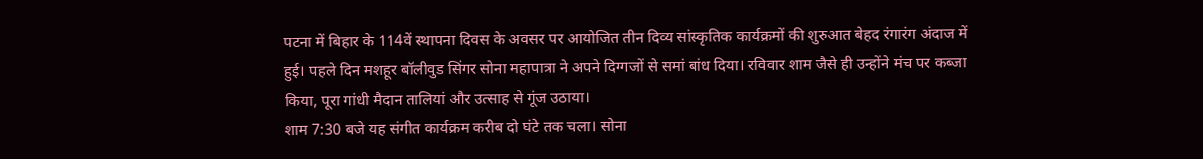पटना में बिहार के 114वें स्थापना दिवस के अवसर पर आयोजित तीन दिव्य सांस्कृतिक कार्यक्रमों की शुरुआत बेहद रंगारंग अंदाज में हुई। पहले दिन मशहूर बॉलीवुड सिंगर सोना महापात्रा ने अपने दिग्गजों से समां बांध दिया। रविवार शाम जैसे ही उन्होंने मंच पर कब्जा किया, पूरा गांधी मैदान तालियां और उत्साह से गूंज उठाया।
शाम 7:30 बजे यह संगीत कार्यक्रम करीब दो घंटे तक चला। सोना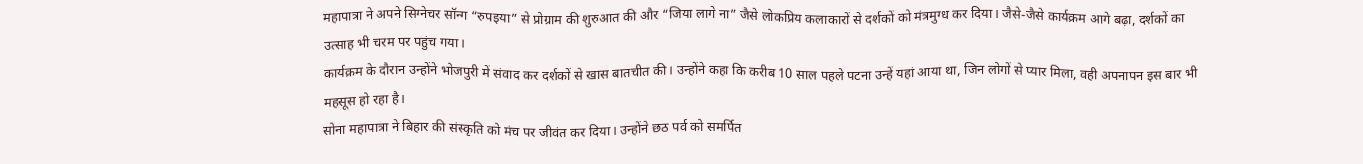महापात्रा ने अपने सिग्नेचर सॉन्ग “रुपइया” से प्रोग्राम की शुरुआत की और “जिया लागे ना” जैसे लोकप्रिय कलाकारों से दर्शकों को मंत्रमुग्ध कर दिया। जैसे-जैसे कार्यक्रम आगे बढ़ा, दर्शकों का उत्साह भी चरम पर पहुंच गया।
कार्यक्रम के दौरान उन्होंने भोजपुरी में संवाद कर दर्शकों से खास बातचीत की। उन्होंने कहा कि करीब 10 साल पहले पटना उन्हें यहां आया था, जिन लोगों से प्यार मिला, वही अपनापन इस बार भी महसूस हो रहा है।
सोना महापात्रा ने बिहार की संस्कृति को मंच पर जीवंत कर दिया। उन्होंने छठ पर्व को समर्पित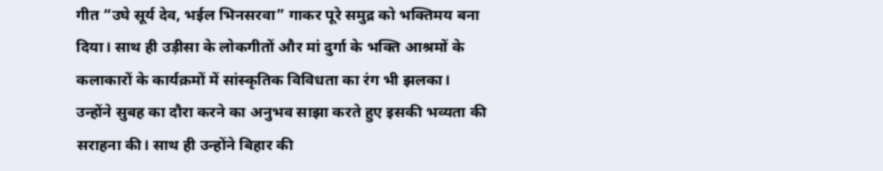गीत “उघे सूर्य देव, भईल भिनसरवा” गाकर पूरे समुद्र को भक्तिमय बना दिया। साथ ही उड़ीसा के लोकगीतों और मां दुर्गा के भक्ति आश्रमों के कलाकारों के कार्यक्रमों में सांस्कृतिक विविधता का रंग भी झलका।
उन्होंने सुबह का दौरा करने का अनुभव साझा करते हुए इसकी भव्यता की सराहना की। साथ ही उन्होंने बिहार की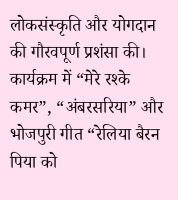लोकसंस्कृति और योगदान की गौरवपूर्ण प्रशंसा की।
कार्यक्रम में “मेरे रश्के कमर”, “अंबरसरिया” और भोजपुरी गीत “रेलिया बैरन पिया को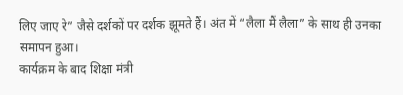लिए जाए रे” जैसे दर्शकों पर दर्शक झूमते हैं। अंत में “लैला मैं लैला” के साथ ही उनका समापन हुआ।
कार्यक्रम के बाद शिक्षा मंत्री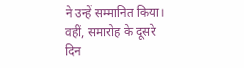ने उन्हें सम्मानित किया। वहीं, समारोह के दूसरे दिन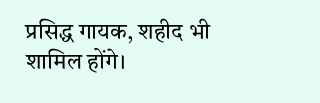प्रसिद्ध गायक, शहीद भी शामिल होंगे।